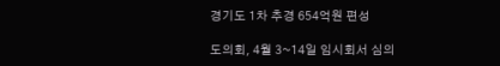경기도 1차 추경 654억원 편성

도의회, 4월 3~14일 임시회서 심의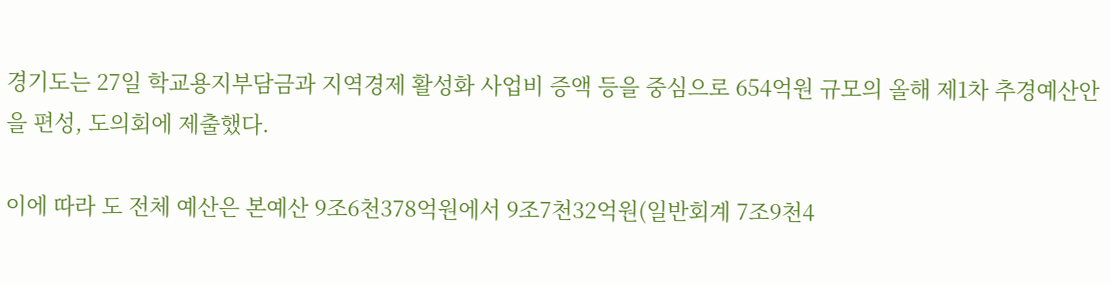경기도는 27일 학교용지부담금과 지역경제 활성화 사업비 증액 등을 중심으로 654억원 규모의 올해 제1차 추경예산안을 편성, 도의회에 제출했다.

이에 따라 도 전체 예산은 본예산 9조6천378억원에서 9조7천32억원(일반회계 7조9천4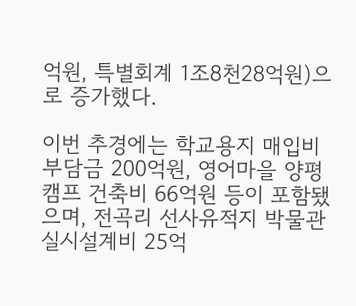억원, 특별회계 1조8천28억원)으로 증가했다.

이번 추경에는 학교용지 매입비부담금 200억원, 영어마을 양평캠프 건축비 66억원 등이 포함됐으며, 전곡리 선사유적지 박물관 실시설계비 25억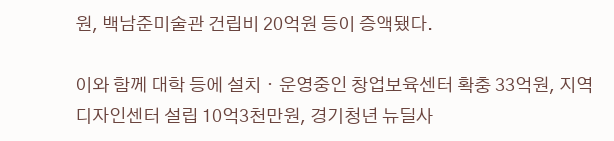원, 백남준미술관 건립비 20억원 등이 증액됐다.

이와 함께 대학 등에 설치ㆍ운영중인 창업보육센터 확충 33억원, 지역디자인센터 설립 10억3천만원, 경기청년 뉴딜사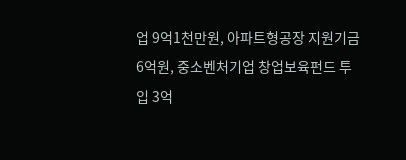업 9억1천만원, 아파트형공장 지원기금 6억원, 중소벤처기업 창업보육펀드 투입 3억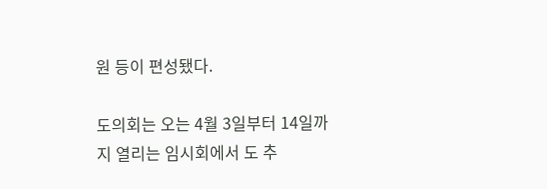원 등이 편성됐다.

도의회는 오는 4월 3일부터 14일까지 열리는 임시회에서 도 추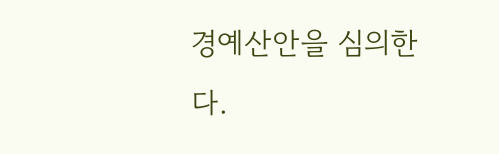경예산안을 심의한다.